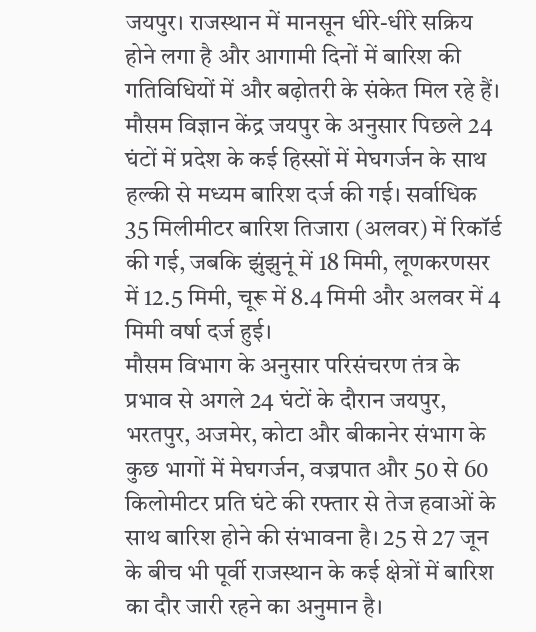जयपुर। राजस्थान में मानसून धीरे-धीरे सक्रिय होने लगा है और आगामी दिनों में बारिश की गतिविधियों में और बढ़ोतरी के संकेत मिल रहे हैं। मौसम विज्ञान केंद्र जयपुर के अनुसार पिछले 24 घंटों में प्रदेश के कई हिस्सों में मेघगर्जन के साथ हल्की से मध्यम बारिश दर्ज की गई। सर्वाधिक 35 मिलीमीटर बारिश तिजारा (अलवर) में रिकॉर्ड की गई, जबकि झुंझुनूं में 18 मिमी, लूणकरणसर में 12.5 मिमी, चूरू में 8.4 मिमी और अलवर में 4 मिमी वर्षा दर्ज हुई।
मौसम विभाग के अनुसार परिसंचरण तंत्र के प्रभाव से अगले 24 घंटों के दौरान जयपुर, भरतपुर, अजमेर, कोटा और बीकानेर संभाग के कुछ भागों में मेघगर्जन, वज्रपात और 50 से 60 किलोमीटर प्रति घंटे की रफ्तार से तेज हवाओं के साथ बारिश होने की संभावना है। 25 से 27 जून के बीच भी पूर्वी राजस्थान के कई क्षेत्रों में बारिश का दौर जारी रहने का अनुमान है।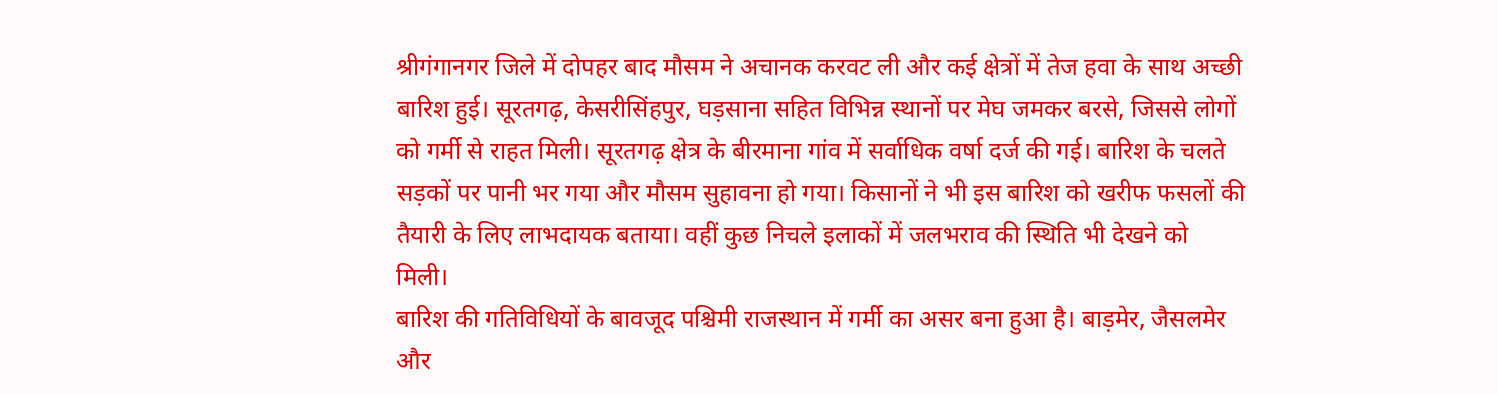श्रीगंगानगर जिले में दोपहर बाद मौसम ने अचानक करवट ली और कई क्षेत्रों में तेज हवा के साथ अच्छी बारिश हुई। सूरतगढ़, केसरीसिंहपुर, घड़साना सहित विभिन्न स्थानों पर मेघ जमकर बरसे, जिससे लोगों को गर्मी से राहत मिली। सूरतगढ़ क्षेत्र के बीरमाना गांव में सर्वाधिक वर्षा दर्ज की गई। बारिश के चलते सड़कों पर पानी भर गया और मौसम सुहावना हो गया। किसानों ने भी इस बारिश को खरीफ फसलों की तैयारी के लिए लाभदायक बताया। वहीं कुछ निचले इलाकों में जलभराव की स्थिति भी देखने को मिली।
बारिश की गतिविधियों के बावजूद पश्चिमी राजस्थान में गर्मी का असर बना हुआ है। बाड़मेर, जैसलमेर और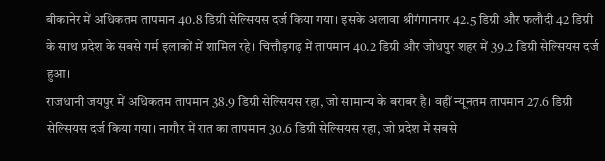बीकानेर में अधिकतम तापमान 40.8 डिग्री सेल्सियस दर्ज किया गया। इसके अलावा श्रीगंगानगर 42.5 डिग्री और फलौदी 42 डिग्री के साथ प्रदेश के सबसे गर्म इलाकों में शामिल रहे। चित्तौड़गढ़ में तापमान 40.2 डिग्री और जोधपुर शहर में 39.2 डिग्री सेल्सियस दर्ज हुआ।
राजधानी जयपुर में अधिकतम तापमान 38.9 डिग्री सेल्सियस रहा, जो सामान्य के बराबर है। वहीं न्यूनतम तापमान 27.6 डिग्री सेल्सियस दर्ज किया गया। नागौर में रात का तापमान 30.6 डिग्री सेल्सियस रहा, जो प्रदेश में सबसे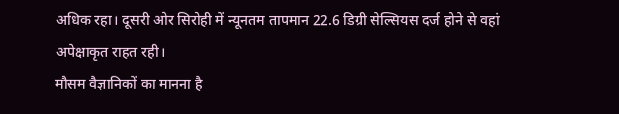अधिक रहा। दूसरी ओर सिरोही में न्यूनतम तापमान 22.6 डिग्री सेल्सियस दर्ज होने से वहां अपेक्षाकृत राहत रही।
मौसम वैज्ञानिकों का मानना है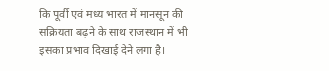कि पूर्वी एवं मध्य भारत में मानसून की सक्रियता बढ़ने के साथ राजस्थान में भी इसका प्रभाव दिखाई देने लगा है।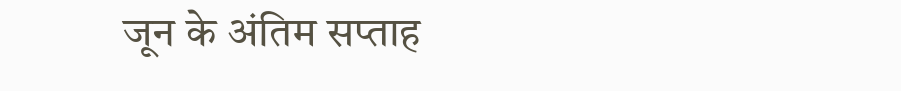जून के अंतिम सप्ताह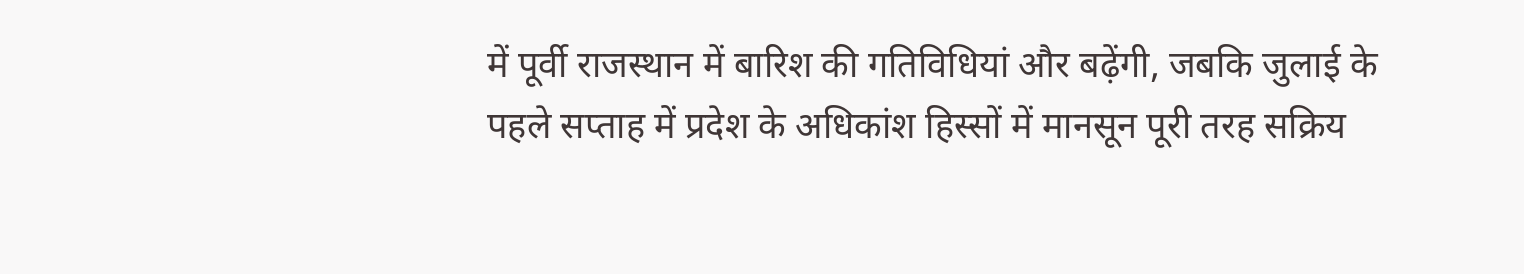में पूर्वी राजस्थान में बारिश की गतिविधियां और बढ़ेंगी, जबकि जुलाई के पहले सप्ताह में प्रदेश के अधिकांश हिस्सों में मानसून पूरी तरह सक्रिय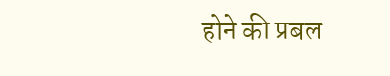होने की प्रबल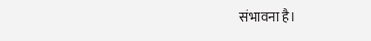संभावना है।